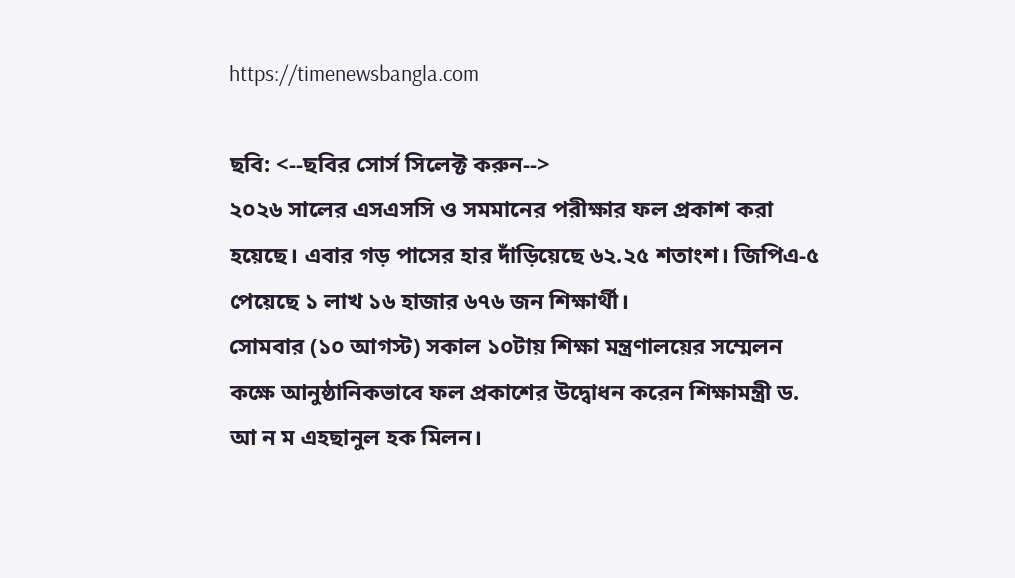https://timenewsbangla.com

ছবি: <--ছবির সোর্স সিলেক্ট করুন-->
২০২৬ সালের এসএসসি ও সমমানের পরীক্ষার ফল প্রকাশ করা হয়েছে। এবার গড় পাসের হার দাঁড়িয়েছে ৬২.২৫ শতাংশ। জিপিএ-৫ পেয়েছে ১ লাখ ১৬ হাজার ৬৭৬ জন শিক্ষার্থী।
সোমবার (১০ আগস্ট) সকাল ১০টায় শিক্ষা মন্ত্রণালয়ের সম্মেলন কক্ষে আনুষ্ঠানিকভাবে ফল প্রকাশের উদ্বোধন করেন শিক্ষামন্ত্রী ড. আ ন ম এহছানুল হক মিলন।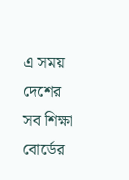এ সময় দেশের সব শিক্ষা বোর্ডের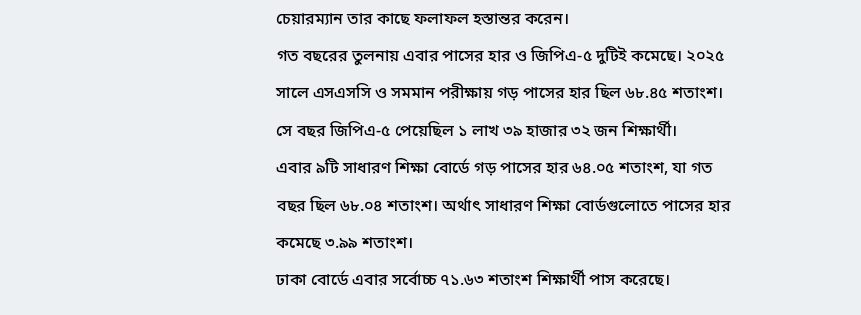চেয়ারম্যান তার কাছে ফলাফল হস্তান্তর করেন।
গত বছরের তুলনায় এবার পাসের হার ও জিপিএ-৫ দুটিই কমেছে। ২০২৫ সালে এসএসসি ও সমমান পরীক্ষায় গড় পাসের হার ছিল ৬৮.৪৫ শতাংশ। সে বছর জিপিএ-৫ পেয়েছিল ১ লাখ ৩৯ হাজার ৩২ জন শিক্ষার্থী।
এবার ৯টি সাধারণ শিক্ষা বোর্ডে গড় পাসের হার ৬৪.০৫ শতাংশ, যা গত বছর ছিল ৬৮.০৪ শতাংশ। অর্থাৎ সাধারণ শিক্ষা বোর্ডগুলোতে পাসের হার কমেছে ৩.৯৯ শতাংশ।
ঢাকা বোর্ডে এবার সর্বোচ্চ ৭১.৬৩ শতাংশ শিক্ষার্থী পাস করেছে।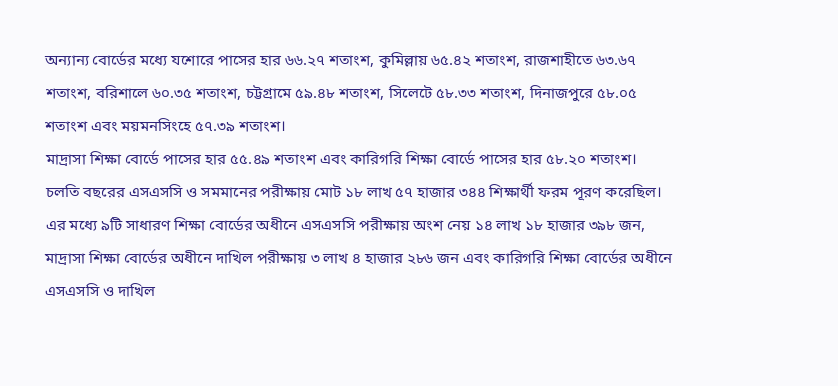অন্যান্য বোর্ডের মধ্যে যশোরে পাসের হার ৬৬.২৭ শতাংশ, কুমিল্লায় ৬৫.৪২ শতাংশ, রাজশাহীতে ৬৩.৬৭ শতাংশ, বরিশালে ৬০.৩৫ শতাংশ, চট্টগ্রামে ৫৯.৪৮ শতাংশ, সিলেটে ৫৮.৩৩ শতাংশ, দিনাজপুরে ৫৮.০৫ শতাংশ এবং ময়মনসিংহে ৫৭.৩৯ শতাংশ।
মাদ্রাসা শিক্ষা বোর্ডে পাসের হার ৫৫.৪৯ শতাংশ এবং কারিগরি শিক্ষা বোর্ডে পাসের হার ৫৮.২০ শতাংশ।
চলতি বছরের এসএসসি ও সমমানের পরীক্ষায় মোট ১৮ লাখ ৫৭ হাজার ৩৪৪ শিক্ষার্থী ফরম পূরণ করেছিল। এর মধ্যে ৯টি সাধারণ শিক্ষা বোর্ডের অধীনে এসএসসি পরীক্ষায় অংশ নেয় ১৪ লাখ ১৮ হাজার ৩৯৮ জন, মাদ্রাসা শিক্ষা বোর্ডের অধীনে দাখিল পরীক্ষায় ৩ লাখ ৪ হাজার ২৮৬ জন এবং কারিগরি শিক্ষা বোর্ডের অধীনে এসএসসি ও দাখিল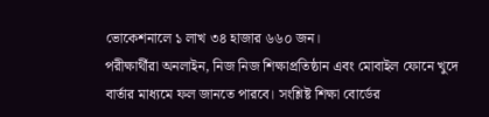ভোকেশনালে ১ লাখ ৩৪ হাজার ৬৬০ জন।
পরীক্ষার্থীরা অনলাইন, নিজ নিজ শিক্ষাপ্রতিষ্ঠান এবং মোবাইল ফোনে খুদে বার্তার মাধ্যমে ফল জানতে পারবে। সংশ্লিষ্ট শিক্ষা বোর্ডের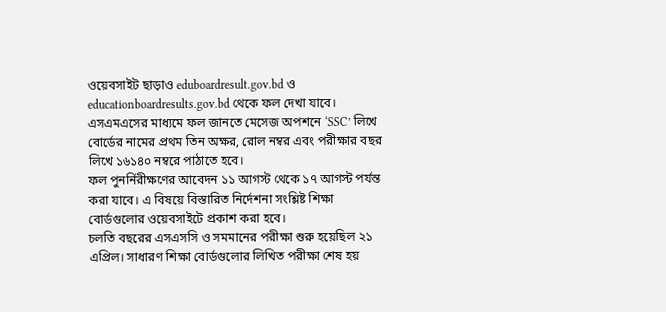ওয়েবসাইট ছাড়াও eduboardresult.gov.bd ও educationboardresults.gov.bd থেকে ফল দেখা যাবে।
এসএমএসের মাধ্যমে ফল জানতে মেসেজ অপশনে ‘SSC’ লিখে বোর্ডের নামের প্রথম তিন অক্ষর, রোল নম্বর এবং পরীক্ষার বছর লিখে ১৬১৪০ নম্বরে পাঠাতে হবে।
ফল পুনর্নিরীক্ষণের আবেদন ১১ আগস্ট থেকে ১৭ আগস্ট পর্যন্ত করা যাবে। এ বিষয়ে বিস্তারিত নির্দেশনা সংশ্লিষ্ট শিক্ষা বোর্ডগুলোর ওয়েবসাইটে প্রকাশ করা হবে।
চলতি বছরের এসএসসি ও সমমানের পরীক্ষা শুরু হয়েছিল ২১ এপ্রিল। সাধারণ শিক্ষা বোর্ডগুলোর লিখিত পরীক্ষা শেষ হয়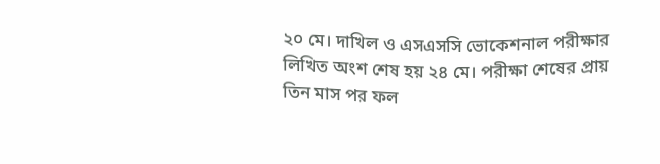২০ মে। দাখিল ও এসএসসি ভোকেশনাল পরীক্ষার লিখিত অংশ শেষ হয় ২৪ মে। পরীক্ষা শেষের প্রায় তিন মাস পর ফল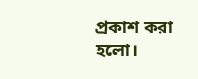প্রকাশ করা হলো।